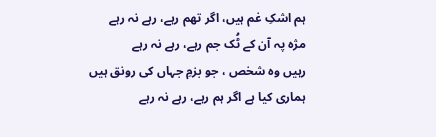ہم اشکِ غم ہیں، اگر تھم رہے، رہے نہ رہے
مژہ پہ آن کے ٹُک جم رہے، رہے نہ رہے
رہیں وہ شخص ، جو بزمِ جہاں کی رونق ہیں
ہماری کیا ہے اگر ہم رہے، رہے نہ رہے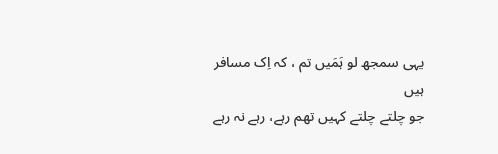یہی سمجھ لو ہَمَیں تم ، کہ اِک مسافر ہیں
جو چلتے چلتے کہیں تھم رہے، رہے نہ رہے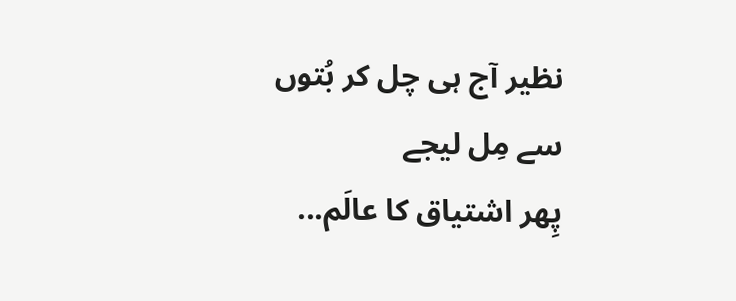نظیر آج ہی چل کر بُتوں سے مِل لیجے
پِھر اشتیاق کا عالَم...